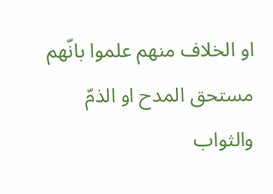او الخلاف منهم علموا بانّهم مستحق المدح او الذمّ والثواب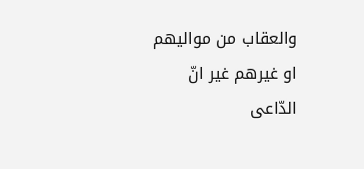والعقاب من مواليهم او غيرهم غير انّ الدّاعى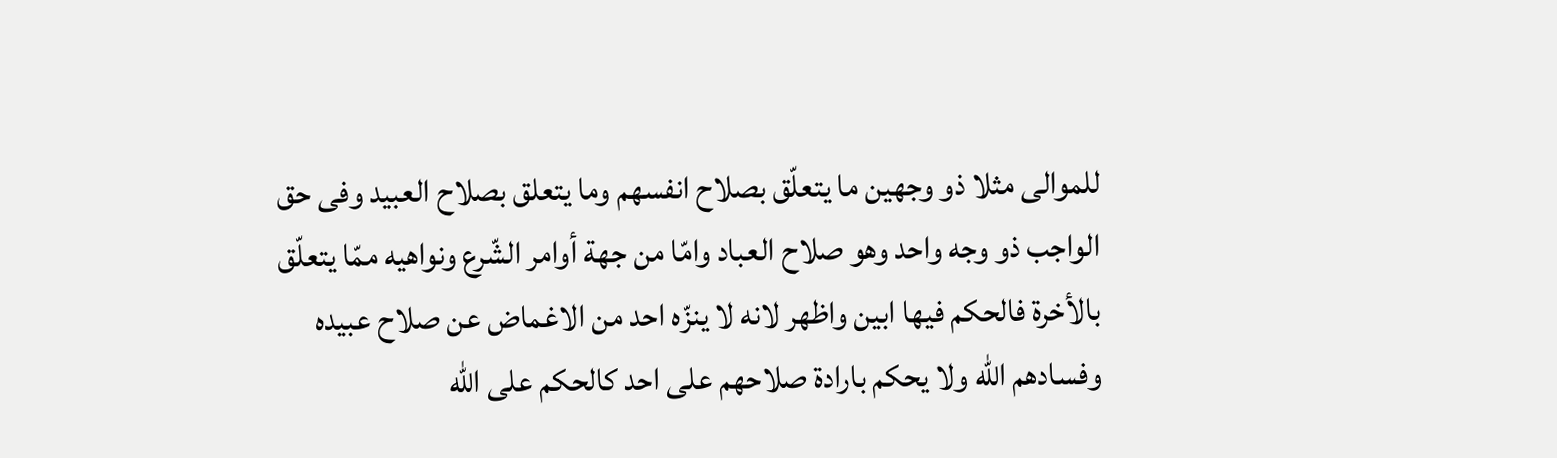للموالى مثلا ذو وجهين ما يتعلّق بصلاح انفسهم وما يتعلق بصلاح العبيد وفى حق الواجب ذو وجه واحد وهو صلاح العباد وامّا من جهة أوامر الشّرع ونواهيه ممّا يتعلّق بالأخرة فالحكم فيها ابين واظهر لانه لا ينزّه احد من الاغماض عن صلاح عبيده وفسادهم الله ولا يحكم بارادة صلاحهم على احد كالحكم على الله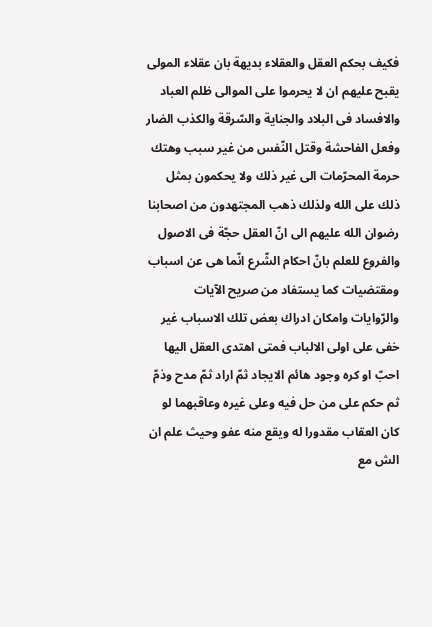فكيف بحكم العقل والعقلاء بديهة بان عقلاء المولى يقبح عليهم ان لا يحرموا على الموالى ظلم العباد والافساد فى البلاد والجناية والسّرقة والكذب الضار وفعل الفاحشة وقتل النّفس من غير سبب وهتك حرمة المحرّمات الى غير ذلك ولا يحكمون بمثل ذلك على الله ولذلك ذهب المجتهدون من اصحابنا رضوان الله عليهم الى انّ العقل حجّة فى الاصول والفروع للعلم بانّ احكام الشّرع انّما هى عن اسباب ومقتضيات كما يستفاد من صريح الآيات والرّوايات وامكان ادراك بعض تلك الاسباب غير خفى على اولى الالباب فمتى اهتدى العقل اليها احبّ او كره وجود هائم الايجاد ثمّ اراد ثمّ مدح وذمّ ثم حكم على من حل فيه وعلى غيره وعاقبهما لو كان العقاب مقدورا له ويقع منه عفو وحيث علم ان الش مع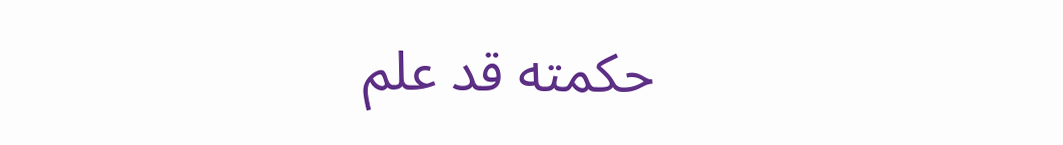حكمته قد علم